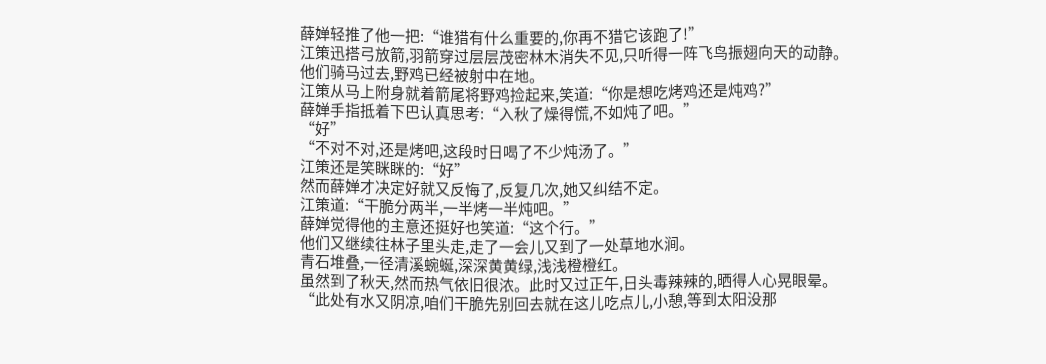薛婵轻推了他一把:“谁猎有什么重要的,你再不猎它该跑了!”
江策迅搭弓放箭,羽箭穿过层层茂密林木消失不见,只听得一阵飞鸟振翅向天的动静。
他们骑马过去,野鸡已经被射中在地。
江策从马上附身就着箭尾将野鸡捡起来,笑道:“你是想吃烤鸡还是炖鸡?”
薛婵手指抵着下巴认真思考:“入秋了燥得慌,不如炖了吧。”
“好”
“不对不对,还是烤吧,这段时日喝了不少炖汤了。”
江策还是笑眯眯的:“好”
然而薛婵才决定好就又反悔了,反复几次,她又纠结不定。
江策道:“干脆分两半,一半烤一半炖吧。”
薛婵觉得他的主意还挺好也笑道:“这个行。”
他们又继续往林子里头走,走了一会儿又到了一处草地水涧。
青石堆叠,一径清溪蜿蜒,深深黄黄绿,浅浅橙橙红。
虽然到了秋天,然而热气依旧很浓。此时又过正午,日头毒辣辣的,晒得人心晃眼晕。
“此处有水又阴凉,咱们干脆先别回去就在这儿吃点儿,小憩,等到太阳没那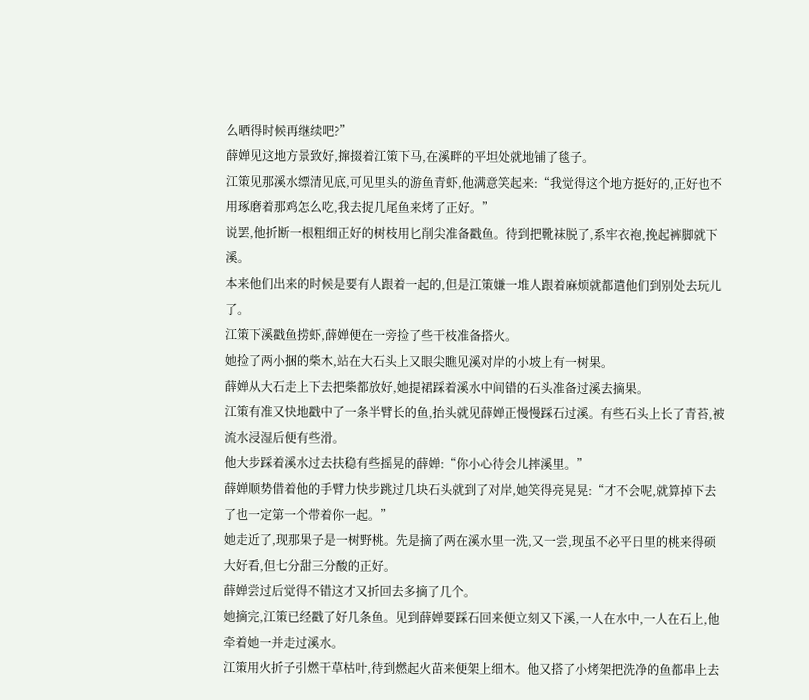么晒得时候再继续吧?”
薛婵见这地方景致好,撺掇着江策下马,在溪畔的平坦处就地铺了毯子。
江策见那溪水缥清见底,可见里头的游鱼青虾,他满意笑起来:“我觉得这个地方挺好的,正好也不用琢磨着那鸡怎么吃,我去捉几尾鱼来烤了正好。”
说罢,他折断一根粗细正好的树枝用匕削尖准备戳鱼。待到把靴袜脱了,系牢衣袍,挽起裤脚就下溪。
本来他们出来的时候是要有人跟着一起的,但是江策嫌一堆人跟着麻烦就都遣他们到别处去玩儿了。
江策下溪戳鱼捞虾,薛婵便在一旁捡了些干枝准备搭火。
她捡了两小捆的柴木,站在大石头上又眼尖瞧见溪对岸的小坡上有一树果。
薛婵从大石走上下去把柴都放好,她提裙踩着溪水中间错的石头准备过溪去摘果。
江策有准又快地戳中了一条半臂长的鱼,抬头就见薛婵正慢慢踩石过溪。有些石头上长了青苔,被流水浸湿后便有些滑。
他大步踩着溪水过去扶稳有些摇晃的薛婵:“你小心待会儿摔溪里。”
薛婵顺势借着他的手臂力快步跳过几块石头就到了对岸,她笑得亮晃晃:“才不会呢,就算掉下去了也一定第一个带着你一起。”
她走近了,现那果子是一树野桃。先是摘了两在溪水里一洗,又一尝,现虽不必平日里的桃来得硕大好看,但七分甜三分酸的正好。
薛婵尝过后觉得不错这才又折回去多摘了几个。
她摘完,江策已经戳了好几条鱼。见到薛婵要踩石回来便立刻又下溪,一人在水中,一人在石上,他牵着她一并走过溪水。
江策用火折子引燃干草枯叶,待到燃起火苗来便架上细木。他又搭了小烤架把洗净的鱼都串上去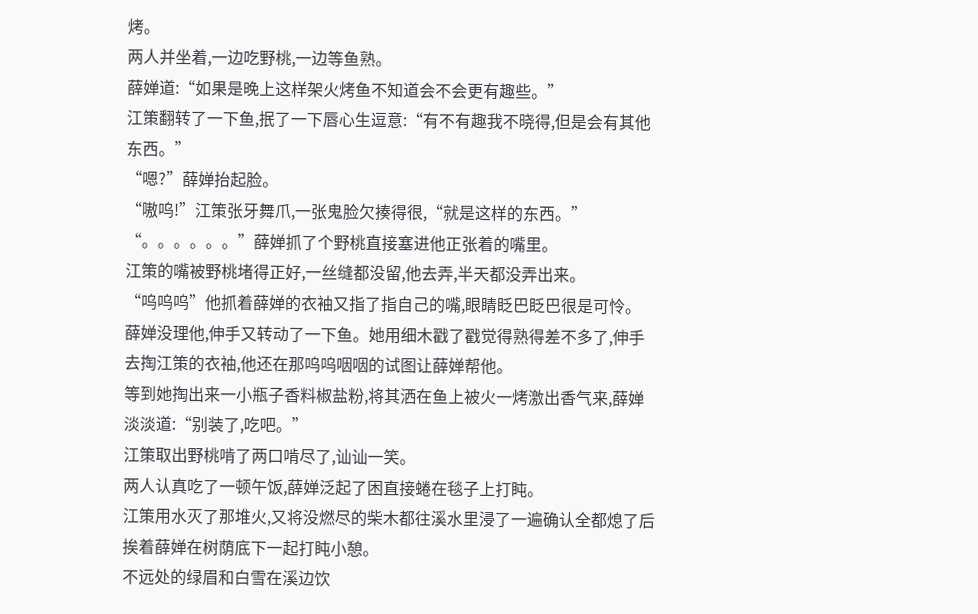烤。
两人并坐着,一边吃野桃,一边等鱼熟。
薛婵道:“如果是晚上这样架火烤鱼不知道会不会更有趣些。”
江策翻转了一下鱼,抿了一下唇心生逗意:“有不有趣我不晓得,但是会有其他东西。”
“嗯?”薛婵抬起脸。
“嗷呜!”江策张牙舞爪,一张鬼脸欠揍得很,“就是这样的东西。”
“。。。。。。”薛婵抓了个野桃直接塞进他正张着的嘴里。
江策的嘴被野桃堵得正好,一丝缝都没留,他去弄,半天都没弄出来。
“呜呜呜”他抓着薛婵的衣袖又指了指自己的嘴,眼睛眨巴眨巴很是可怜。
薛婵没理他,伸手又转动了一下鱼。她用细木戳了戳觉得熟得差不多了,伸手去掏江策的衣袖,他还在那呜呜咽咽的试图让薛婵帮他。
等到她掏出来一小瓶子香料椒盐粉,将其洒在鱼上被火一烤激出香气来,薛婵淡淡道:“别装了,吃吧。”
江策取出野桃啃了两口啃尽了,讪讪一笑。
两人认真吃了一顿午饭,薛婵泛起了困直接蜷在毯子上打盹。
江策用水灭了那堆火,又将没燃尽的柴木都往溪水里浸了一遍确认全都熄了后挨着薛婵在树荫底下一起打盹小憩。
不远处的绿眉和白雪在溪边饮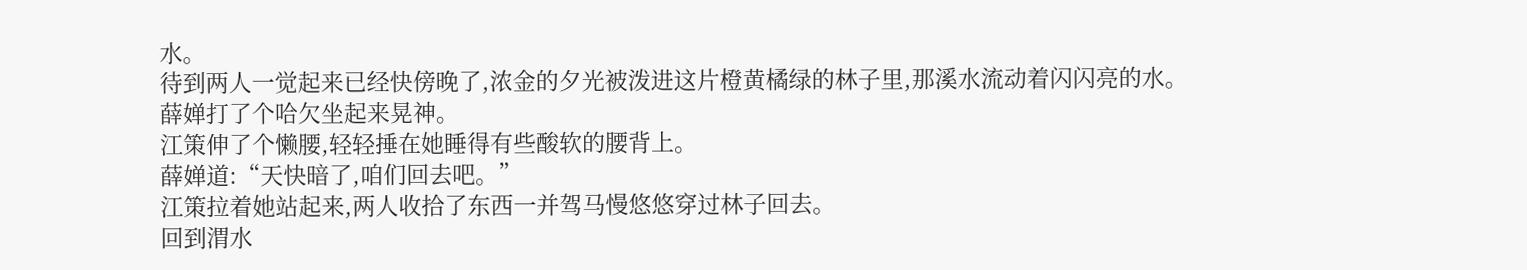水。
待到两人一觉起来已经快傍晚了,浓金的夕光被泼进这片橙黄橘绿的林子里,那溪水流动着闪闪亮的水。
薛婵打了个哈欠坐起来晃神。
江策伸了个懒腰,轻轻捶在她睡得有些酸软的腰背上。
薛婵道:“天快暗了,咱们回去吧。”
江策拉着她站起来,两人收拾了东西一并驾马慢悠悠穿过林子回去。
回到渭水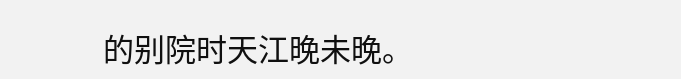的别院时天江晚未晚。